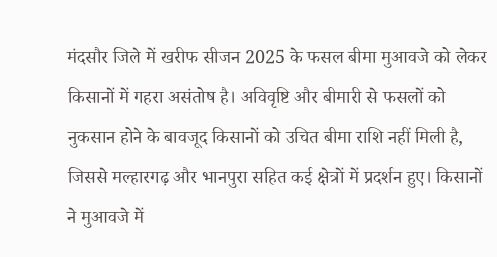मंदसौर जिले में खरीफ सीजन 2025 के फसल बीमा मुआवजे को लेकर किसानों में गहरा असंतोष है। अविवृष्टि और बीमारी से फसलों को नुकसान होने के बावजूद किसानों को उचित बीमा राशि नहीं मिली है, जिससे मल्हारगढ़ और भानपुरा सहित कई क्षेत्रों में प्रदर्शन हुए। किसानों ने मुआवजे में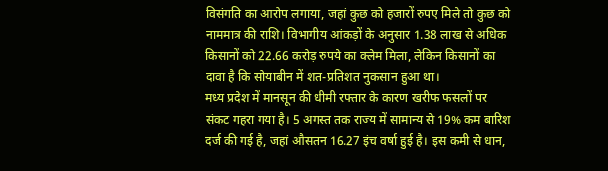विसंगति का आरोप लगाया, जहां कुछ को हजारों रुपए मिले तो कुछ को नाममात्र की राशि। विभागीय आंकड़ों के अनुसार 1.38 लाख से अधिक किसानों को 22.66 करोड़ रुपये का क्लेम मिला, लेकिन किसानों का दावा है कि सोयाबीन में शत-प्रतिशत नुकसान हुआ था।
मध्य प्रदेश में मानसून की धीमी रफ्तार के कारण खरीफ फसलों पर संकट गहरा गया है। 5 अगस्त तक राज्य में सामान्य से 19% कम बारिश दर्ज की गई है, जहां औसतन 16.27 इंच वर्षा हुई है। इस कमी से धान,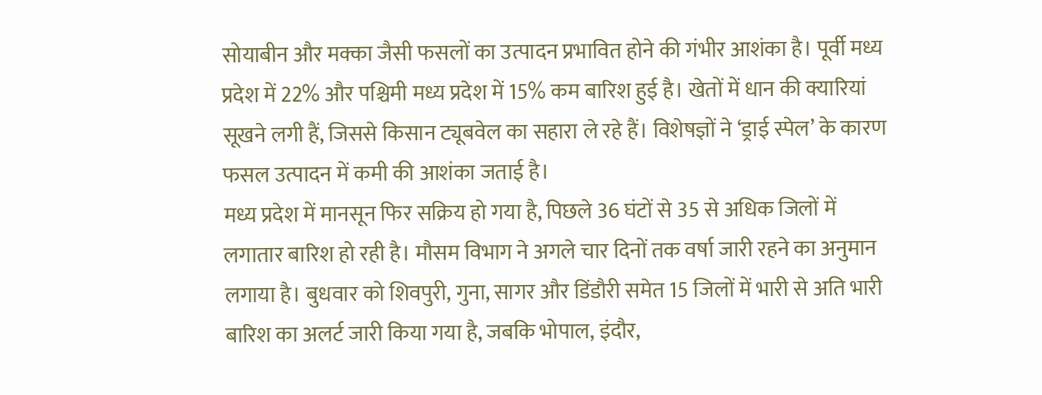सोयाबीन और मक्का जैसी फसलों का उत्पादन प्रभावित होने की गंभीर आशंका है। पूर्वी मध्य प्रदेश में 22% और पश्चिमी मध्य प्रदेश में 15% कम बारिश हुई है। खेतों में धान की क्यारियां सूखने लगी हैं, जिससे किसान ट्यूबवेल का सहारा ले रहे हैं। विशेषज्ञों ने ‘ड्राई स्पेल’ के कारण फसल उत्पादन में कमी की आशंका जताई है।
मध्य प्रदेश में मानसून फिर सक्रिय हो गया है, पिछले 36 घंटों से 35 से अधिक जिलों में लगातार बारिश हो रही है। मौसम विभाग ने अगले चार दिनों तक वर्षा जारी रहने का अनुमान लगाया है। बुधवार को शिवपुरी, गुना, सागर और डिंडौरी समेत 15 जिलों में भारी से अति भारी बारिश का अलर्ट जारी किया गया है, जबकि भोपाल, इंदौर,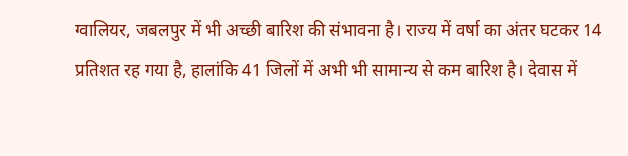ग्वालियर, जबलपुर में भी अच्छी बारिश की संभावना है। राज्य में वर्षा का अंतर घटकर 14 प्रतिशत रह गया है, हालांकि 41 जिलों में अभी भी सामान्य से कम बारिश है। देवास में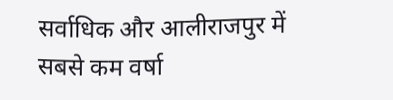सर्वाधिक और आलीराजपुर में सबसे कम वर्षा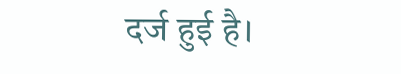दर्ज हुई है।